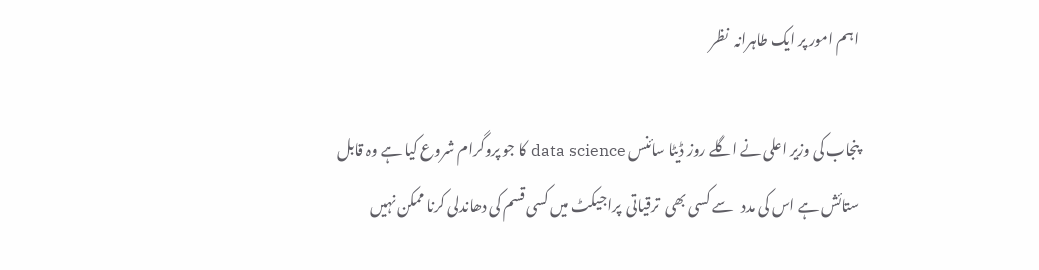اہم امور پر ایک طاہرانہ  نظر

پنجاب کی وزیر اعلی نے اگلے روز ڈیٹا سائنس data science کا جو پروگرام شروع کیا ہے وہ قابل ستائش ہے اس کی مدد   سے کسی بھی  ترقیاتی  پراجیکٹ میں کسی قسم کی دھاندلی کرنا ممکن نہیں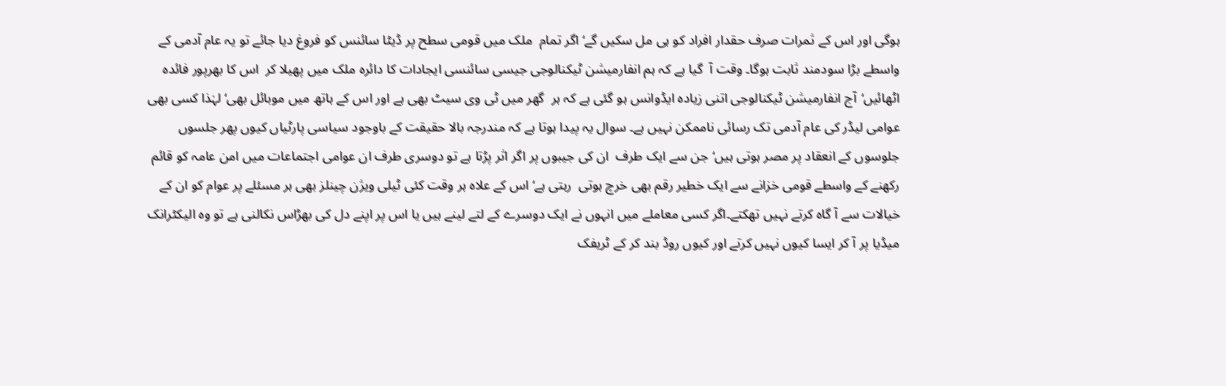ہوگی اور اس کے ثمرات صرف حقدار افراد کو ہی مل سکیں گے‘ اگر تمام  ملک میں قومی سطح پر ڈیٹا سائنس کو فروغ دیا جائے تو یہ عام آدمی کے واسطے بڑا سودمند ثابت ہوگا۔ وقت آ  گیا ہے کہ ہم انفارمیشن ٹیکنالوجی جیسی سائنسی ایجادات کا دائرہ ملک میں پھیلا کر  اس کا بھرپور فائدہ اٹھائیں‘آج انفارمیشن ٹیکنالوجی اتنی زیادہ ایڈوانس ہو گئی ہے کہ ہر  گھر میں ٹی وی سیٹ بھی ہے اور اس کے ہاتھ میں موبائل بھی‘ لہٰذا کسی بھی عوامی لیڈر کی عام آدمی تک رسائی ناممکن نہیں ہے۔ سوال یہ پیدا ہوتا ہے کہ مندرجہ بالا حقیقت کے باوجود سیاسی پارٹیاں کیوں پھر جلسوں جلوسوں کے انعقاد پر مصر ہوتی ہیں‘جن سے ایک طرف  ان کی جیبوں پر اگر اثر پڑتا ہے تو دوسری طرف ان عوامی اجتماعات میں امن عامہ کو قائم رکھنے کے واسطے قومی خزانے سے ایک خطیر رقم بھی خرچ ہوتی  رہتی ہے‘اس کے علاہ ہر وقت کئی ٹیلی ویژن چینلز بھی ہر مسئلے پر عوام کو ان کے خیالات سے آ گاہ کرتے نہیں تھکتے۔اگر کسی معاملے میں انہوں نے ایک دوسرے کے لتے لینے ہیں یا اس پر اپنے دل کی بھڑاس نکالنی ہے تو وہ الیکٹرانک میڈیا پر آ کر ایسا کیوں نہیں کرتے اور کیوں روڈ بند کر کے ٹریفک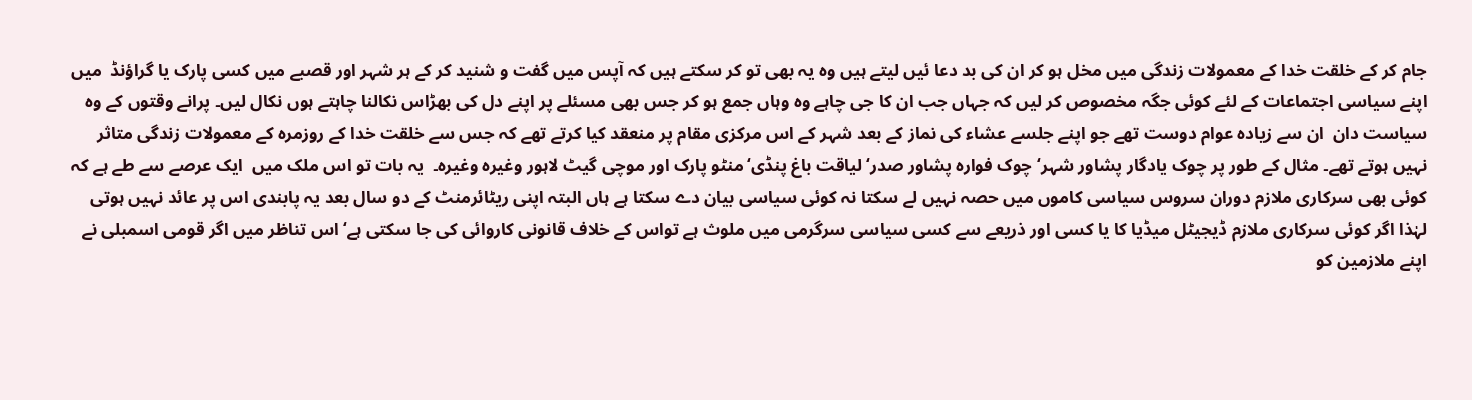جام کر کے خلقت خدا کے معمولات زندگی میں مخل ہو کر ان کی بد دعا ئیں لیتے ہیں وہ یہ بھی تو کر سکتے ہیں کہ آپس میں گفت و شنید کر کے ہر شہر اور قصبے میں کسی پارک یا گراؤنڈ  میں اپنے سیاسی اجتماعات کے لئے کوئی جگہ مخصوص کر لیں کہ جہاں جب ان کا جی چاہے وہ وہاں جمع ہو کر جس بھی مسئلے پر اپنے دل کی بھڑاس نکالنا چاہتے ہوں نکال لیں۔ پرانے وقتوں کے وہ سیاست دان  ان سے زیادہ عوام دوست تھے جو اپنے جلسے عشاء کی نماز کے بعد شہر کے اس مرکزی مقام پر منعقد کیا کرتے تھے کہ جس سے خلقت خدا کے روزمرہ کے معمولات زندگی متاثر نہیں ہوتے تھے۔ مثال کے طور پر چوک یادگار پشاور شہر‘چوک فوارہ پشاور صدر‘ لیاقت باغ پنڈی‘منٹو پارک اور موچی گیٹ لاہور وغیرہ وغیرہ۔  یہ بات تو اس ملک میں  ایک عرصے سے طے ہے کہ کوئی بھی سرکاری ملازم دوران سروس سیاسی کاموں میں حصہ نہیں لے سکتا نہ کوئی سیاسی بیان دے سکتا ہے ہاں البتہ اپنی ریٹائرمنٹ کے دو سال بعد یہ پابندی اس پر عائد نہیں ہوتی لہٰذا اگر کوئی سرکاری ملازم ڈیجیٹل میڈیا کا یا کسی اور ذریعے سے کسی سیاسی سرگرمی میں ملوث ہے تواس کے خلاف قانونی کاروائی کی جا سکتی ہے‘اس تناظر میں اگر قومی اسمبلی نے اپنے ملازمین کو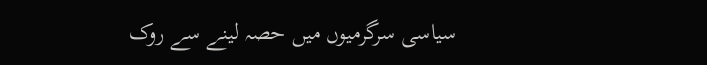سیاسی سرگرمیوں میں حصہ لینے سے روک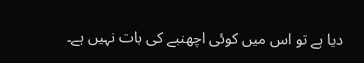دیا ہے تو اس میں کوئی اچھنبے کی بات نہیں ہے۔